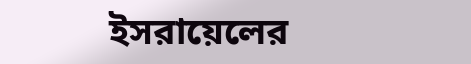ইসরায়েলের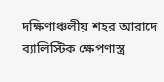দক্ষিণাঞ্চলীয় শহর আরাদে ব্যালিস্টিক ক্ষেপণাস্ত্র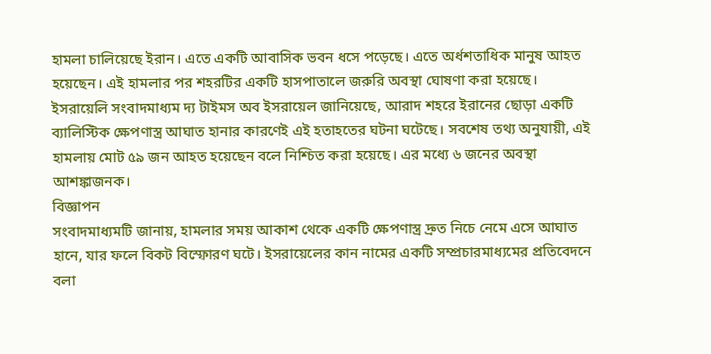হামলা চালিয়েছে ইরান। এতে একটি আবাসিক ভবন ধসে পড়েছে। এতে অর্ধশতাধিক মানুষ আহত হয়েছেন। এই হামলার পর শহরটির একটি হাসপাতালে জরুরি অবস্থা ঘোষণা করা হয়েছে।
ইসরায়েলি সংবাদমাধ্যম দ্য টাইমস অব ইসরায়েল জানিয়েছে, আরাদ শহরে ইরানের ছোড়া একটি ব্যালিস্টিক ক্ষেপণাস্ত্র আঘাত হানার কারণেই এই হতাহতের ঘটনা ঘটেছে। সবশেষ তথ্য অনুযায়ী, এই হামলায় মোট ৫৯ জন আহত হয়েছেন বলে নিশ্চিত করা হয়েছে। এর মধ্যে ৬ জনের অবস্থা আশঙ্কাজনক।
বিজ্ঞাপন
সংবাদমাধ্যমটি জানায়, হামলার সময় আকাশ থেকে একটি ক্ষেপণাস্ত্র দ্রুত নিচে নেমে এসে আঘাত হানে, যার ফলে বিকট বিস্ফোরণ ঘটে। ইসরায়েলের কান নামের একটি সম্প্রচারমাধ্যমের প্রতিবেদনে বলা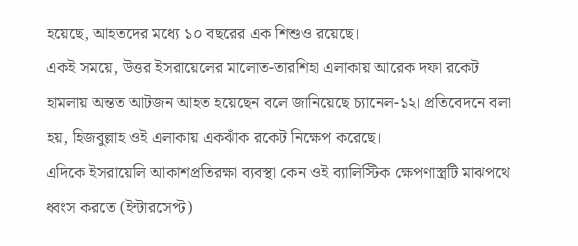হয়েছে, আহতদের মধ্যে ১০ বছরের এক শিশুও রয়েছে।
একই সময়ে, উত্তর ইসরায়েলের মালোত-তারশিহা এলাকায় আরেক দফা রকেট হামলায় অন্তত আটজন আহত হয়েছেন বলে জানিয়েছে চ্যানেল-১২। প্রতিবেদনে বলা হয়, হিজবুল্লাহ ওই এলাকায় একঝাঁক রকেট নিক্ষেপ করেছে।
এদিকে ইসরায়েলি আকাশপ্রতিরক্ষা ব্যবস্থা কেন ওই ব্যালিস্টিক ক্ষেপণাস্ত্রটি মাঝপথে ধ্বংস করতে (ইন্টারসেপ্ট)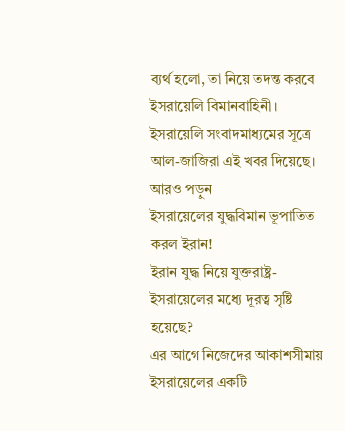ব্যর্থ হলো, তা নিয়ে তদন্ত করবে ইসরায়েলি বিমানবাহিনী। ইসরায়েলি সংবাদমাধ্যমের সূত্রে আল-জাজিরা এই খবর দিয়েছে।
আরও পড়ুন
ইসরায়েলের যুদ্ধবিমান ভূপাতিত করল ইরান!
ইরান যুদ্ধ নিয়ে যুক্তরাষ্ট্র-ইসরায়েলের মধ্যে দূরত্ব সৃষ্টি হয়েছে?
এর আগে নিজেদের আকাশসীমায় ইসরায়েলের একটি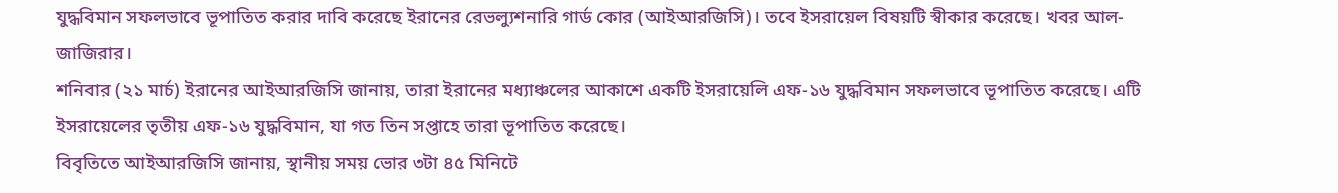যুদ্ধবিমান সফলভাবে ভূপাতিত করার দাবি করেছে ইরানের রেভল্যুশনারি গার্ড কোর (আইআরজিসি)। তবে ইসরায়েল বিষয়টি স্বীকার করেছে। খবর আল-জাজিরার।
শনিবার (২১ মার্চ) ইরানের আইআরজিসি জানায়, তারা ইরানের মধ্যাঞ্চলের আকাশে একটি ইসরায়েলি এফ-১৬ যুদ্ধবিমান সফলভাবে ভূপাতিত করেছে। এটি ইসরায়েলের তৃতীয় এফ-১৬ যুদ্ধবিমান, যা গত তিন সপ্তাহে তারা ভূপাতিত করেছে।
বিবৃতিতে আইআরজিসি জানায়, স্থানীয় সময় ভোর ৩টা ৪৫ মিনিটে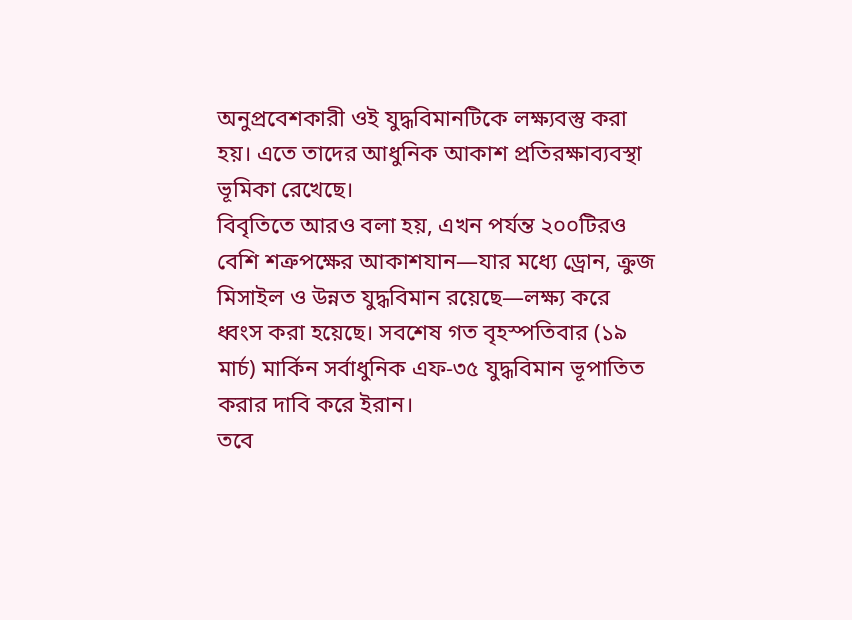অনুপ্রবেশকারী ওই যুদ্ধবিমানটিকে লক্ষ্যবস্তু করা হয়। এতে তাদের আধুনিক আকাশ প্রতিরক্ষাব্যবস্থা ভূমিকা রেখেছে।
বিবৃতিতে আরও বলা হয়, এখন পর্যন্ত ২০০টিরও বেশি শত্রুপক্ষের আকাশযান—যার মধ্যে ড্রোন, ক্রুজ মিসাইল ও উন্নত যুদ্ধবিমান রয়েছে—লক্ষ্য করে ধ্বংস করা হয়েছে। সবশেষ গত বৃহস্পতিবার (১৯ মার্চ) মার্কিন সর্বাধুনিক এফ-৩৫ যুদ্ধবিমান ভূপাতিত করার দাবি করে ইরান।
তবে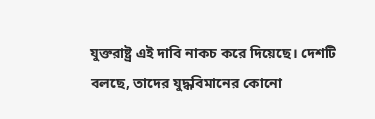যুক্তরাষ্ট্র এই দাবি নাকচ করে দিয়েছে। দেশটি বলছে, তাদের যুদ্ধবিমানের কোনো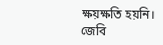ক্ষয়ক্ষতি হয়নি।
জেবি